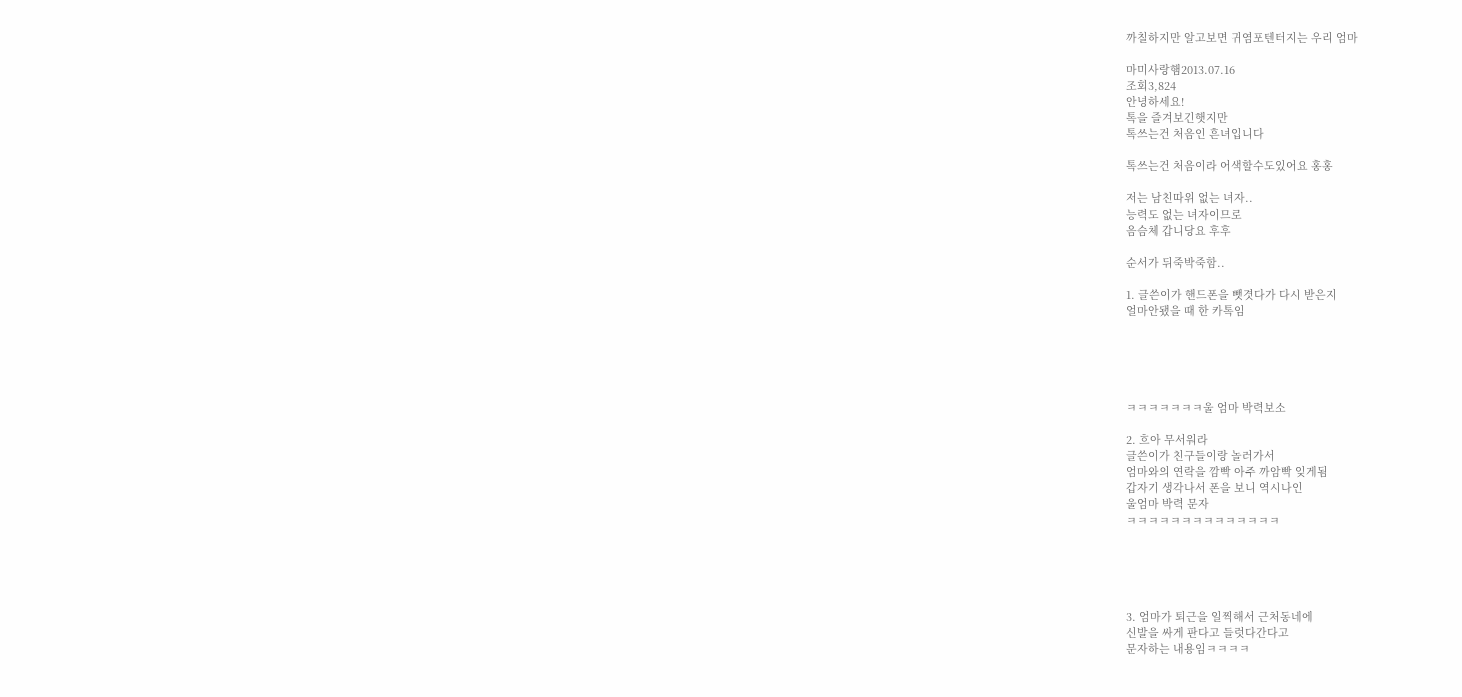까칠하지만 알고보면 귀염포텐터지는 우리 엄마

마미사랑햄2013.07.16
조회3,824
안녕하세요!
톡을 즐겨보긴햇지만
톡쓰는건 처음인 흔녀입니다

톡쓰는건 처음이라 어색할수도있어요 홍홍

저는 남친따위 없는 녀자..
능력도 없는 녀자이므로
음슴체 갑니당요 후후

순서가 뒤죽박죽함..

1. 글쓴이가 핸드폰을 뺏겻다가 다시 받은지
얼마안됐을 때 한 카톡임





ㅋㅋㅋㅋㅋㅋㅋ울 엄마 박력보소

2. 흐아 무서워라
글쓴이가 친구들이랑 놀러가서
엄마와의 연락을 깜빡 아주 까암빡 잊게됨
갑자기 생각나서 폰을 보니 역시나인
울엄마 박력 문자
ㅋㅋㅋㅋㅋㅋㅋㅋㅋㅋㅋㅋㅋㅋ





3. 엄마가 퇴근을 일찍해서 근처동네에
신발을 싸게 판다고 들럿다간다고
문자하는 내용임ㅋㅋㅋㅋ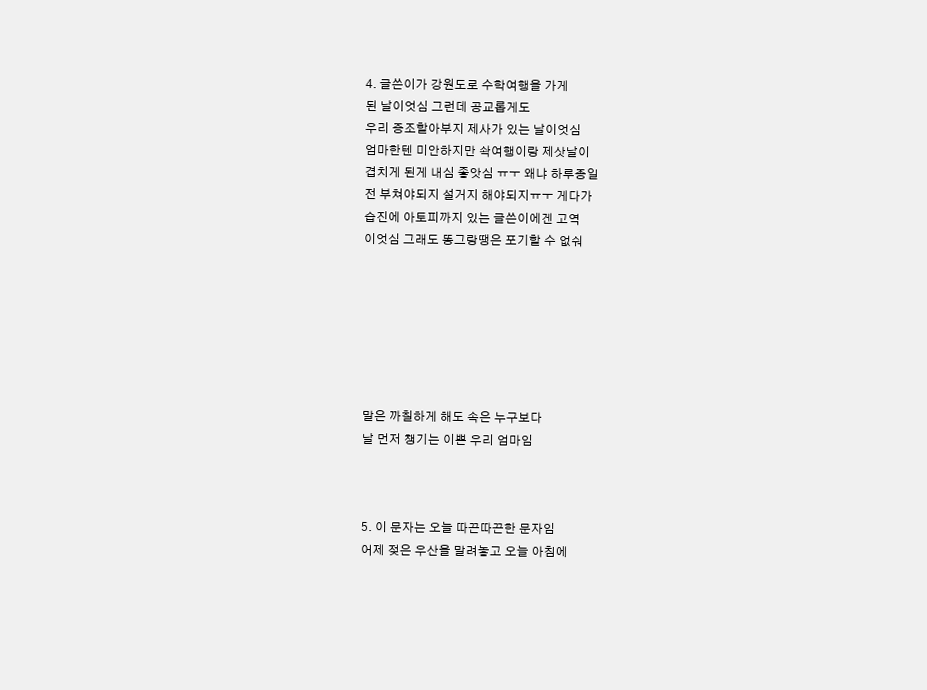4. 글쓴이가 강원도로 수학여행을 가게
된 날이엇심 그런데 공교롭게도
우리 증조할아부지 제사가 있는 날이엇심
엄마한텐 미안하지만 솩여행이랑 제삿날이
겹치게 된게 내심 좋앗심 ㅠㅜ 왜냐 하루종일
전 부쳐야되지 설거지 해야되지ㅠㅜ 게다가
습진에 아토피까지 있는 글쓴이에겐 고역
이엇심 그래도 똥그랑땡은 포기할 수 없숴







말은 까칠하게 해도 속은 누구보다
날 먼저 챙기는 이쁜 우리 엄마임



5. 이 문자는 오늘 따끈따끈한 문자임
어제 젖은 우산을 말려놓고 오늘 아침에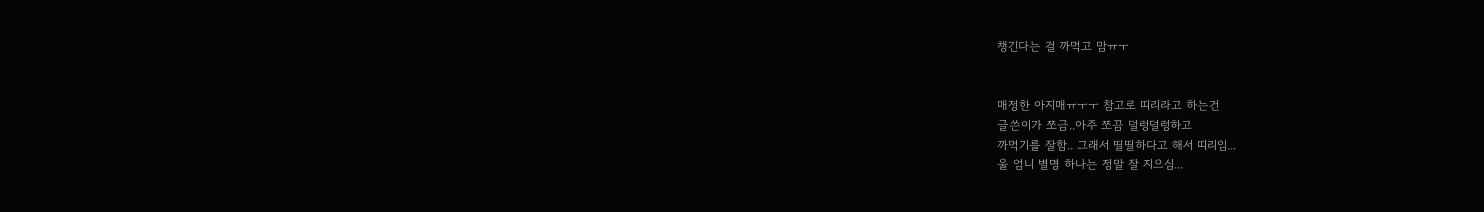챙긴다는 걸 까먹고 맘ㅠㅜ


매정한 아지매ㅠㅜㅜ 참고로 띠리라고 하는건
글쓴이가 쪼금..아주 쪼끔 덜렁덜렁하고
까먹기를 잘함.. 그래서 띨띨하다고 해서 띠리임...
울 엄니 별명 하나는 정말 잘 지으심...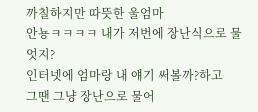까칠하지만 따뜻한 울엄마
안뇽ㅋㅋㅋㅋ 내가 저번에 장난식으로 물엇지?
인터넷에 엄마랑 내 얘기 써볼까?하고
그땐 그냥 장난으로 물어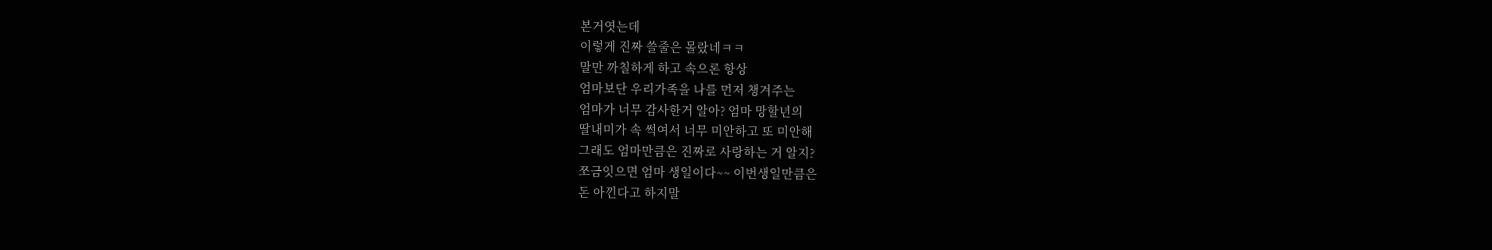본거엿는데
이렇게 진짜 쓸줄은 몰랐네ㅋㅋ
말만 까칠하게 하고 속으론 항상
엄마보단 우리가족을 나를 먼저 챙겨주는
엄마가 너무 감사한거 알아? 엄마 망할년의
딸내미가 속 썩여서 너무 미안하고 또 미안해
그래도 엄마만큼은 진짜로 사랑하는 거 알지?
쪼금잇으면 엄마 생일이다~~ 이번생일만큼은
돈 아낀다고 하지말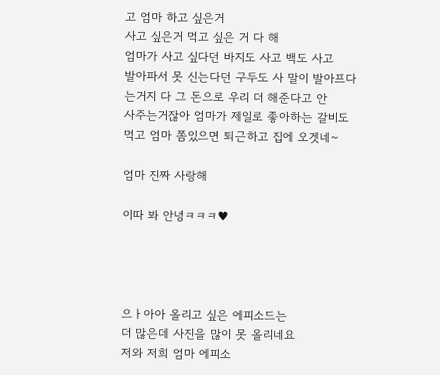고 엄마 하고 싶은거
사고 싶은거 먹고 싶은 거 다 해
엄마가 사고 싶다던 바지도 사고 백도 사고
발아파서 못 신는다던 구두도 사 말이 발아프다
는거지 다 그 돈으로 우리 더 해준다고 안
사주는거잖아 엄마가 제일로 좋아하는 갈비도
먹고 엄마 쫌있으면 퇴근하고 집에 오겟네~

엄마 진짜 사랑해

이따 봐 안녕ㅋㅋㅋ♥




으ㅏ아아 올리고 싶은 에피소드는
더 많은데 사진을 많이 못 올리네요
저와 저희 엄마 에피소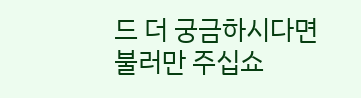드 더 궁금하시다면
불러만 주십쇼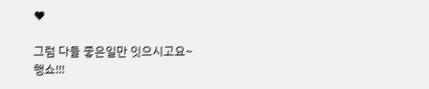♥

그럼 다들 좋은일만 잇으시고요~
행쇼!!!